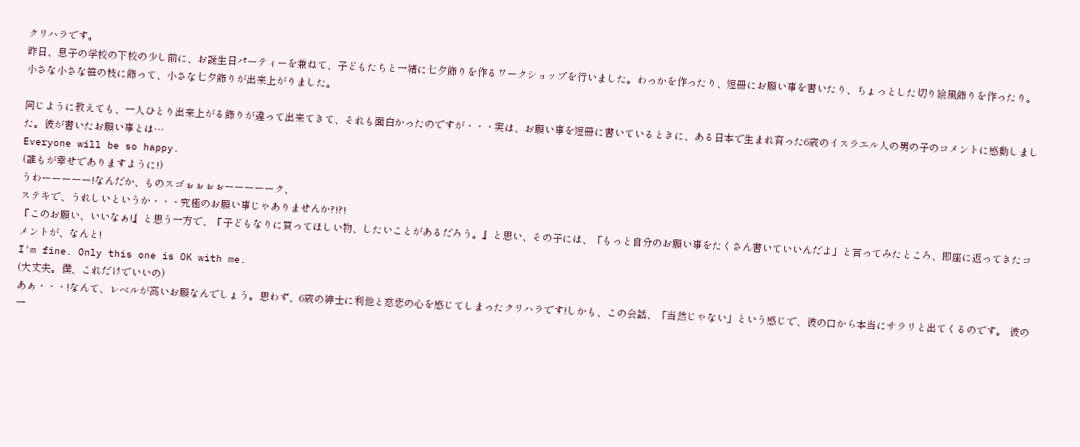クリハラです。
昨日、息子の学校の下校の少し前に、お誕生日パーティーを兼ねて、子どもたちと一緒に七夕飾りを作るワークショップを行いました。わっかを作ったり、短冊にお願い事を書いたり、ちょっとした切り絵風飾りを作ったり。小さな小さな笹の枝に飾って、小さな七夕飾りが出来上がりました。

同じように教えても、一人ひとり出来上がる飾りが違って出来てきて、それも面白かったのですが・・・実は、お願い事を短冊に書いているときに、ある日本で生まれ育った6歳のイスラエル人の男の子のコメントに感動しました。彼が書いたお願い事とは…
Everyone will be so happy.
(誰もが幸せでありますように!)
うわーーーーー!なんだか、ものスゴぉぉぉぉーーーーーク、
ステキで、うれしいというか・・・究極のお願い事じゃありませんか?!?!
『このお願い、いいなぁ!』と思う一方で、『子どもなりに買ってほしい物、したいことがあるだろう。』と思い、その子には、「もっと自分のお願い事をたくさん書いていいんだよ」と言ってみたところ、即座に返ってきたコメントが、なんと!
I'm fine. Only this one is OK with me.
(大丈夫。僕、これだけでいいの)
あぁ・・・!なんて、レベルが高いお願なんでしょう。思わず、6歳の紳士に利他と慈悲の心を感じてしまったクリハラです!しかも、この会話、「当然じゃない」という感じで、彼の口から本当にサラリと出てくるのです。 彼の一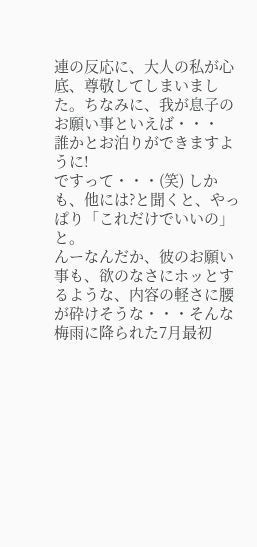連の反応に、大人の私が心底、尊敬してしまいました。ちなみに、我が息子のお願い事といえば・・・
誰かとお泊りができますように!
ですって・・・(笑) しかも、他には?と聞くと、やっぱり「これだけでいいの」と。
んーなんだか、彼のお願い事も、欲のなさにホッとするような、内容の軽さに腰が砕けそうな・・・そんな梅雨に降られた7月最初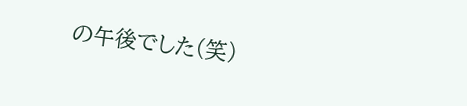の午後でした(笑)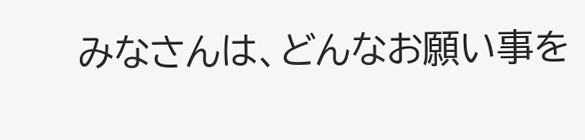みなさんは、どんなお願い事を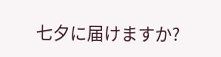七夕に届けますか?